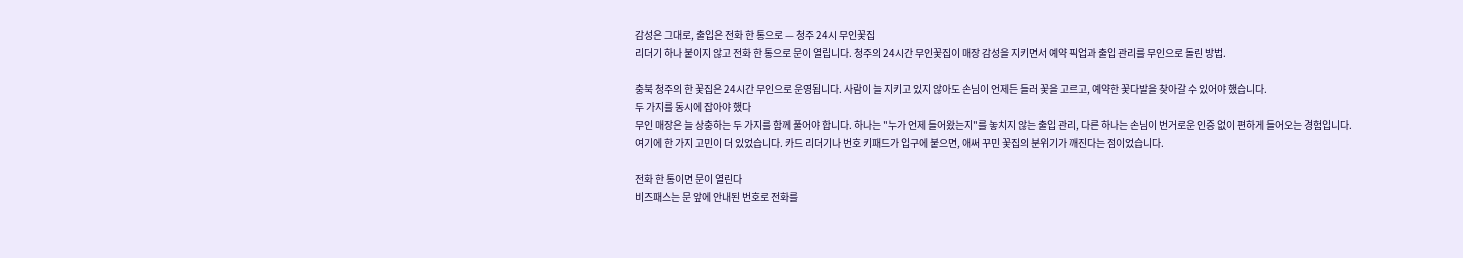감성은 그대로, 출입은 전화 한 통으로 — 청주 24시 무인꽃집
리더기 하나 붙이지 않고 전화 한 통으로 문이 열립니다. 청주의 24시간 무인꽃집이 매장 감성을 지키면서 예약 픽업과 출입 관리를 무인으로 돌린 방법.

충북 청주의 한 꽃집은 24시간 무인으로 운영됩니다. 사람이 늘 지키고 있지 않아도 손님이 언제든 들러 꽃을 고르고, 예약한 꽃다발을 찾아갈 수 있어야 했습니다.
두 가지를 동시에 잡아야 했다
무인 매장은 늘 상충하는 두 가지를 함께 풀어야 합니다. 하나는 "누가 언제 들어왔는지"를 놓치지 않는 출입 관리, 다른 하나는 손님이 번거로운 인증 없이 편하게 들어오는 경험입니다.
여기에 한 가지 고민이 더 있었습니다. 카드 리더기나 번호 키패드가 입구에 붙으면, 애써 꾸민 꽃집의 분위기가 깨진다는 점이었습니다.

전화 한 통이면 문이 열린다
비즈패스는 문 앞에 안내된 번호로 전화를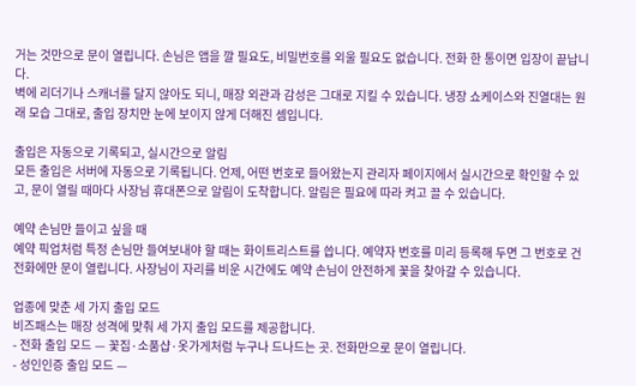거는 것만으로 문이 열립니다. 손님은 앱을 깔 필요도, 비밀번호를 외울 필요도 없습니다. 전화 한 통이면 입장이 끝납니다.
벽에 리더기나 스캐너를 달지 않아도 되니, 매장 외관과 감성은 그대로 지킬 수 있습니다. 냉장 쇼케이스와 진열대는 원래 모습 그대로, 출입 장치만 눈에 보이지 않게 더해진 셈입니다.

출입은 자동으로 기록되고, 실시간으로 알림
모든 출입은 서버에 자동으로 기록됩니다. 언제, 어떤 번호로 들어왔는지 관리자 페이지에서 실시간으로 확인할 수 있고, 문이 열릴 때마다 사장님 휴대폰으로 알림이 도착합니다. 알림은 필요에 따라 켜고 끌 수 있습니다.

예약 손님만 들이고 싶을 때
예약 픽업처럼 특정 손님만 들여보내야 할 때는 화이트리스트를 씁니다. 예약자 번호를 미리 등록해 두면 그 번호로 건 전화에만 문이 열립니다. 사장님이 자리를 비운 시간에도 예약 손님이 안전하게 꽃을 찾아갈 수 있습니다.

업종에 맞춘 세 가지 출입 모드
비즈패스는 매장 성격에 맞춰 세 가지 출입 모드를 제공합니다.
- 전화 출입 모드 — 꽃집·소품샵·옷가게처럼 누구나 드나드는 곳. 전화만으로 문이 열립니다.
- 성인인증 출입 모드 —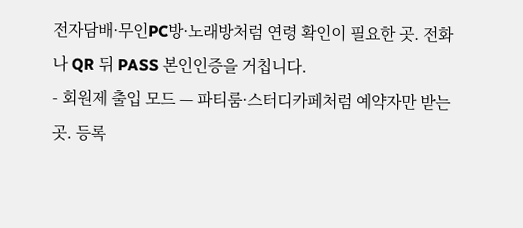전자담배·무인PC방·노래방처럼 연령 확인이 필요한 곳. 전화나 QR 뒤 PASS 본인인증을 거칩니다.
- 회원제 출입 모드 — 파티룸·스터디카페처럼 예약자만 받는 곳. 등록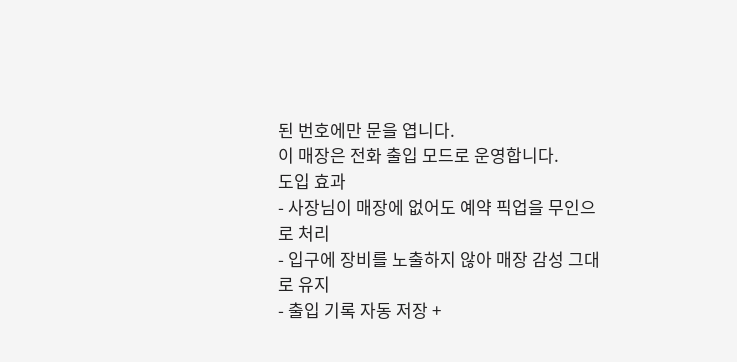된 번호에만 문을 엽니다.
이 매장은 전화 출입 모드로 운영합니다.
도입 효과
- 사장님이 매장에 없어도 예약 픽업을 무인으로 처리
- 입구에 장비를 노출하지 않아 매장 감성 그대로 유지
- 출입 기록 자동 저장 +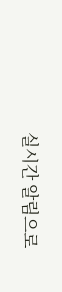실시간 알림으로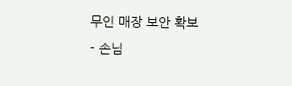무인 매장 보안 확보
- 손님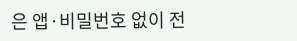은 앱·비밀번호 없이 전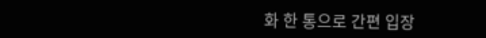화 한 통으로 간편 입장